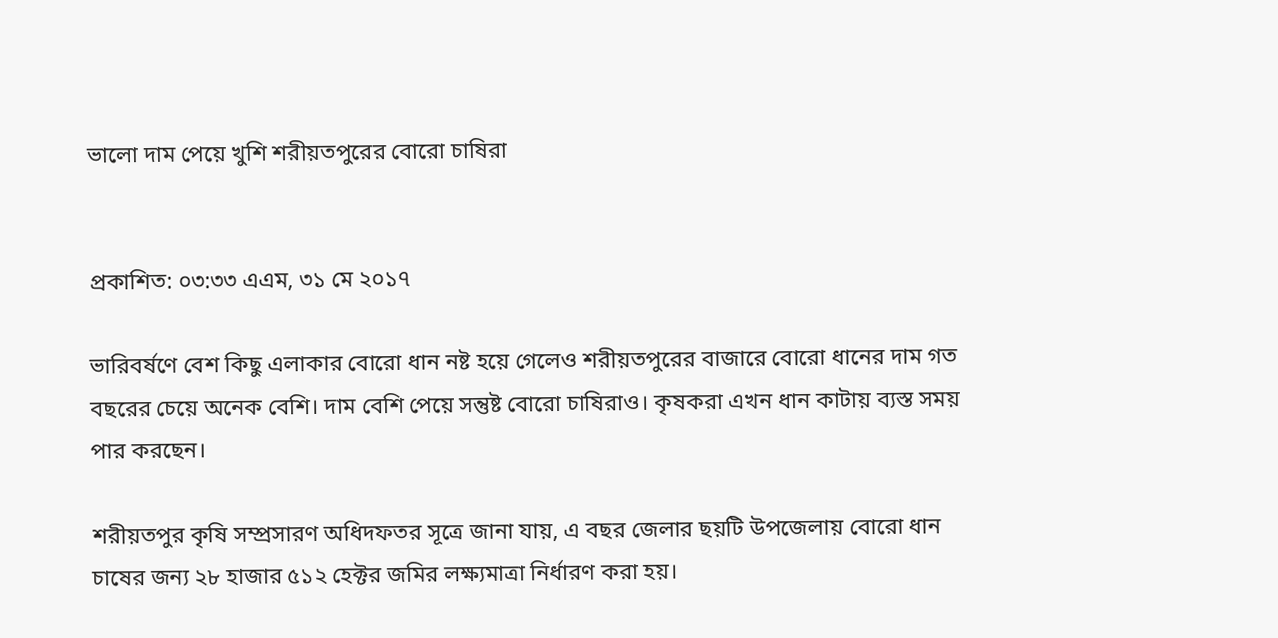ভালো দাম পেয়ে খুশি শরীয়তপুরের বোরো চাষিরা


প্রকাশিত: ০৩:৩৩ এএম, ৩১ মে ২০১৭

ভারিবর্ষণে বেশ কিছু এলাকার বোরো ধান নষ্ট হয়ে গেলেও শরীয়তপুরের বাজারে বোরো ধানের দাম গত বছরের চেয়ে অনেক বেশি। দাম বেশি পেয়ে সন্তুষ্ট বোরো চাষিরাও। কৃষকরা এখন ধান কাটায় ব্যস্ত সময় পার করছেন।

শরীয়তপুর কৃষি সম্প্রসারণ অধিদফতর সূত্রে জানা যায়, এ বছর জেলার ছয়টি উপজেলায় বোরো ধান চাষের জন্য ২৮ হাজার ৫১২ হেক্টর জমির লক্ষ্যমাত্রা নির্ধারণ করা হয়।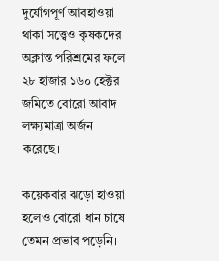দুর্যোগপূর্ণ আবহাওয়া থাকা সত্ত্বেও কৃষকদের অক্লান্ত পরিশ্রমের ফলে ২৮ হাজার ১৬০ হেক্টর জমিতে বোরো আবাদ লক্ষ্যমাত্রা অর্জন করেছে।

কয়েকবার ঝড়ো হাওয়া হলেও বোরো ধান চাষে তেমন প্রভাব পড়েনি।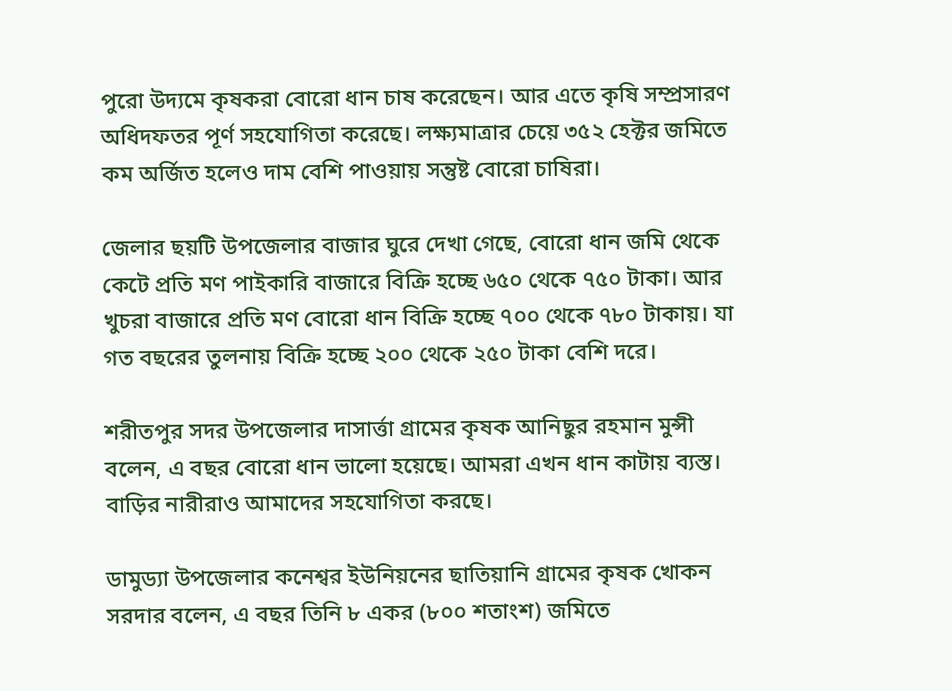পুরো উদ্যমে কৃষকরা বোরো ধান চাষ করেছেন। আর এতে কৃষি সম্প্রসারণ অধিদফতর পূর্ণ সহযোগিতা করেছে। লক্ষ্যমাত্রার চেয়ে ৩৫২ হেক্টর জমিতে কম অর্জিত হলেও দাম বেশি পাওয়ায় সন্তুষ্ট বোরো চাষিরা।

জেলার ছয়টি উপজেলার বাজার ঘুরে দেখা গেছে, বোরো ধান জমি থেকে কেটে প্রতি মণ পাইকারি বাজারে বিক্রি হচ্ছে ৬৫০ থেকে ৭৫০ টাকা। আর খুচরা বাজারে প্রতি মণ বোরো ধান বিক্রি হচ্ছে ৭০০ থেকে ৭৮০ টাকায়। যা গত বছরের তুলনায় বিক্রি হচ্ছে ২০০ থেকে ২৫০ টাকা বেশি দরে।

শরীতপুর সদর উপজেলার দাসার্ত্তা গ্রামের কৃষক আনিছুর রহমান মুন্সী বলেন, এ বছর বোরো ধান ভালো হয়েছে। আমরা এখন ধান কাটায় ব্যস্ত। বাড়ির নারীরাও আমাদের সহযোগিতা করছে।

ডামুড্যা উপজেলার কনেশ্বর ইউনিয়নের ছাতিয়ানি গ্রামের কৃষক খোকন সরদার বলেন, এ বছর তিনি ৮ একর (৮০০ শতাংশ) জমিতে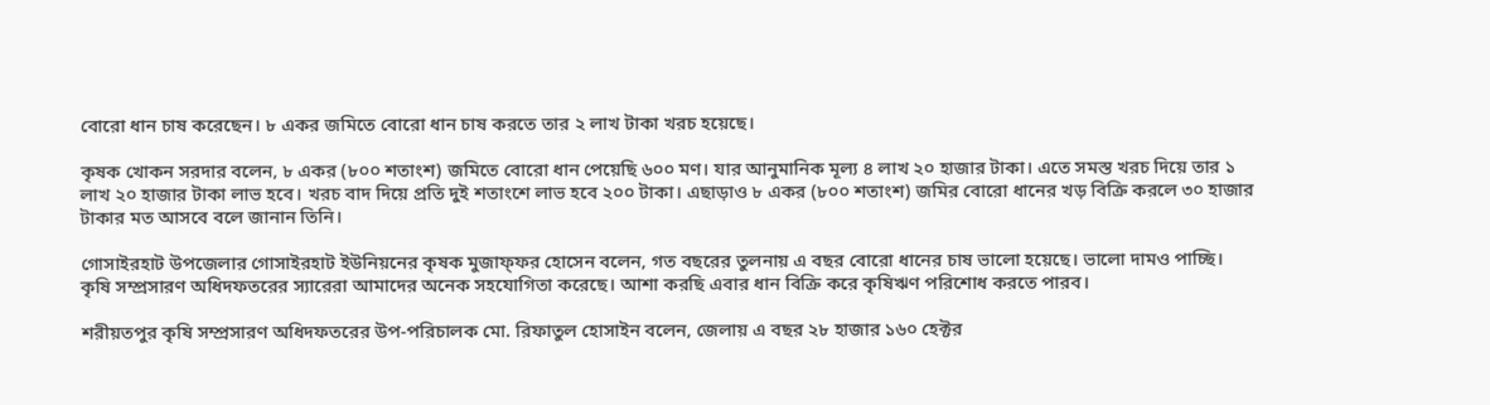বোরো ধান চাষ করেছেন। ৮ একর জমিতে বোরো ধান চাষ করতে তার ২ লাখ টাকা খরচ হয়েছে।

কৃষক খোকন সরদার বলেন, ৮ একর (৮০০ শতাংশ) জমিতে বোরো ধান পেয়েছি ৬০০ মণ। যার আনুমানিক মূল্য ৪ লাখ ২০ হাজার টাকা। এতে সমস্ত খরচ দিয়ে তার ১ লাখ ২০ হাজার টাকা লাভ হবে। খরচ বাদ দিয়ে প্রতি দুই শতাংশে লাভ হবে ২০০ টাকা। এছাড়াও ৮ একর (৮০০ শতাংশ) জমির বোরো ধানের খড় বিক্রি করলে ৩০ হাজার টাকার মত আসবে বলে জানান তিনি।

গোসাইরহাট উপজেলার গোসাইরহাট ইউনিয়নের কৃষক মুজাফ্ফর হোসেন বলেন, গত বছরের তুলনায় এ বছর বোরো ধানের চাষ ভালো হয়েছে। ভালো দামও পাচ্ছি। কৃষি সম্প্রসারণ অধিদফতরের স্যারেরা আমাদের অনেক সহযোগিতা করেছে। আশা করছি এবার ধান বিক্রি করে কৃষিঋণ পরিশোধ করতে পারব।

শরীয়তপুর কৃষি সম্প্রসারণ অধিদফতরের উপ-পরিচালক মো. রিফাতুল হোসাইন বলেন, জেলায় এ বছর ২৮ হাজার ১৬০ হেক্টর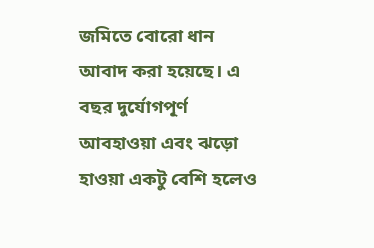জমিতে বোরো ধান আবাদ করা হয়েছে। এ বছর দুর্যোগপূর্ণ আবহাওয়া এবং ঝড়ো হাওয়া একটু বেশি হলেও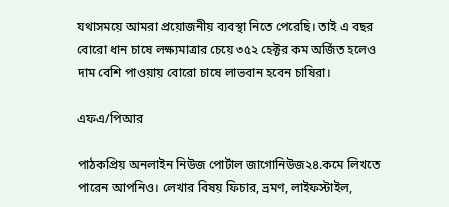যথাসময়ে আমরা প্রয়োজনীয় ব্যবস্থা নিতে পেরেছি। তাই এ বছর বোরো ধান চাষে লক্ষ্যমাত্রার চেয়ে ৩৫২ হেক্টর কম অর্জিত হলেও দাম বেশি পাওয়ায় বোরো চাষে লাভবান হবেন চাষিরা।

এফএ/পিআর

পাঠকপ্রিয় অনলাইন নিউজ পোর্টাল জাগোনিউজ২৪.কমে লিখতে পারেন আপনিও। লেখার বিষয় ফিচার, ভ্রমণ, লাইফস্টাইল,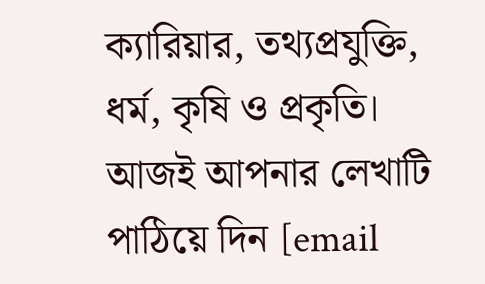ক্যারিয়ার, তথ্যপ্রযুক্তি, ধর্ম, কৃষি ও প্রকৃতি। আজই আপনার লেখাটি পাঠিয়ে দিন [email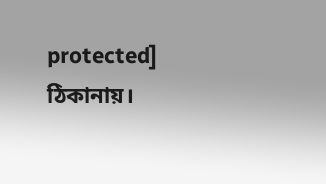protected] ঠিকানায়।